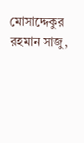মোসাদ্দেকুর রহমান সাজু,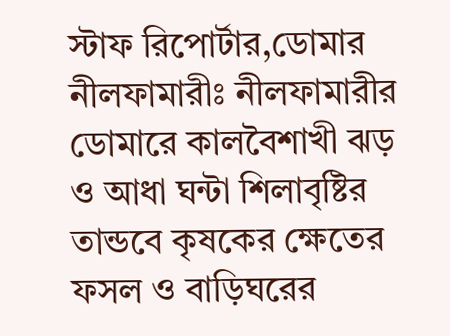স্টাফ রিপোর্টার,ডোমার নীলফামারীঃ নীলফামারীর ডোমারে কালবৈশাখী ঝড় ও আধা ঘন্টা শিলাবৃষ্টির তান্ডবে কৃষকের ক্ষেতের ফসল ও বাড়িঘরের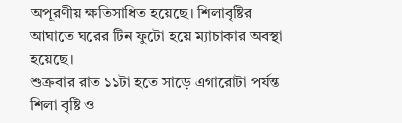অপূরণীয় ক্ষতিসাধিত হয়েছে। শিলাবৃষ্টির আঘাতে ঘরের টিন ফুটো হয়ে ম্যাচাকার অবস্থা হয়েছে।
শুক্রবার রাত ১১টা হতে সাড়ে এগারোটা পর্যন্ত শিলা বৃষ্টি ও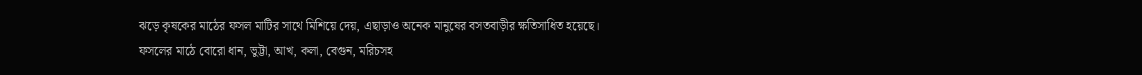ঝড়ে কৃষকের মাঠের ফসল মাটির সাথে মিশিয়ে দেয়, এছাড়াও অনেক মানুষের বসতবাড়ীর ক্ষতিসাধিত হয়েছে।
ফসলের মাঠে বোরো ধান, ভুট্টা, আখ, কলা, বেগুন, মরিচসহ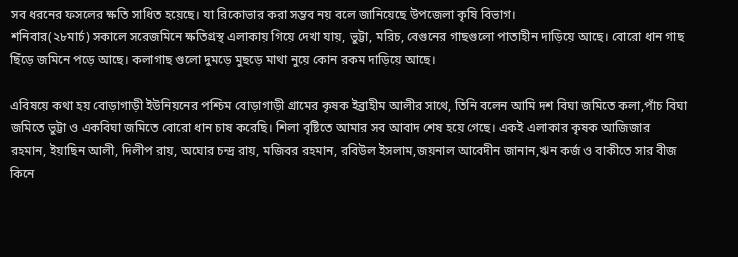সব ধরনের ফসলের ক্ষতি সাধিত হয়েছে। যা রিকোভার করা সম্ভব নয় বলে জানিয়েছে উপজেলা কৃষি বিভাগ।
শনিবার(২৮মার্চ) সকালে সরেজমিনে ক্ষতিগ্রস্থ এলাকায় গিয়ে দেখা যায়, ভুট্টা, মরিচ, বেগুনের গাছগুলো পাতাহীন দাড়িয়ে আছে। বোরো ধান গাছ ছিঁড়ে জমিনে পড়ে আছে। কলাগাছ গুলো দুমড়ে মুছড়ে মাথা নুয়ে কোন রকম দাড়িয়ে আছে।

এবিষয়ে কথা হয় বোড়াগাড়ী ইউনিয়নের পশ্চিম বোড়াগাড়ী গ্রামের কৃষক ইব্রাহীম আলীর সাথে, তিনি বলেন আমি দশ বিঘা জমিতে কলা,পাঁচ বিঘা জমিতে ভুট্টা ও একবিঘা জমিতে বোরো ধান চাষ করেছি। শিলা বৃষ্টিতে আমার সব আবাদ শেষ হয়ে গেছে। একই এলাকার কৃষক আজিজার রহমান, ইয়াছিন আলী, দিলীপ রায়, অঘোর চন্দ্র রায়, মজিবর রহমান, রবিউল ইসলাম,জয়নাল আবেদীন জানান,ঋন কর্জ ও বাকীতে সার বীজ কিনে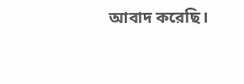আবাদ করেছি।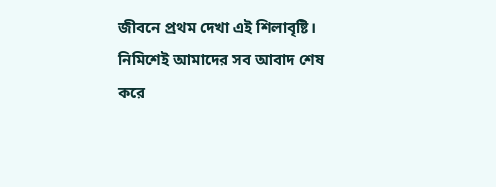জীবনে প্রথম দেখা এই শিলাবৃষ্টি। নিমিশেই আমাদের সব আবাদ শেষ করে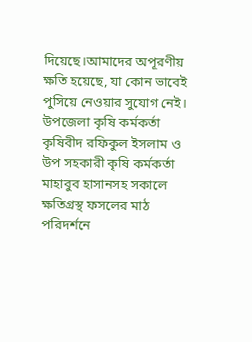দিয়েছে।আমাদের অপূরণীয় ক্ষতি হয়েছে, যা কোন ভাবেই পুসিয়ে নেওয়ার সুযোগ নেই।
উপজেলা কৃষি কর্মকর্তা কৃষিবীদ রফিকুল ইসলাম ও উপ সহকারী কৃষি কর্মকর্তা মাহাবুব হাসানসহ সকালে ক্ষতিগ্রস্থ ফসলের মাঠ পরিদর্শনে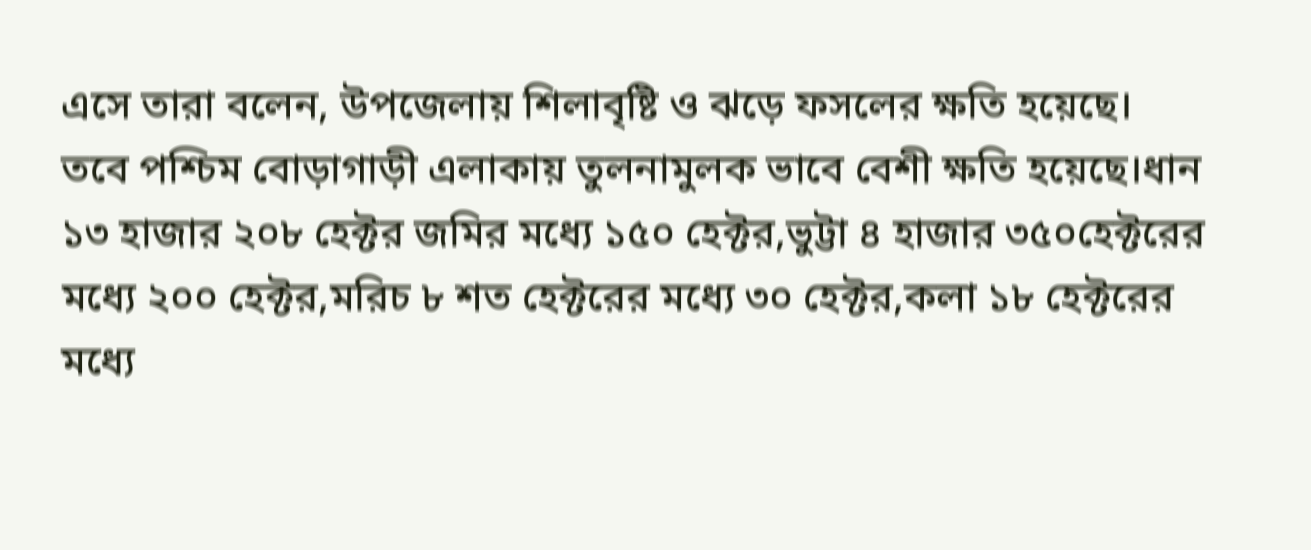এসে তারা বলেন, উপজেলায় শিলাবৃষ্টি ও ঝড়ে ফসলের ক্ষতি হয়েছে।
তবে পশ্চিম বোড়াগাড়ী এলাকায় তুলনামুলক ভাবে বেশী ক্ষতি হয়েছে।ধান ১৩ হাজার ২০৮ হেক্টর জমির মধ্যে ১৫০ হেক্টর,ভুট্টা ৪ হাজার ৩৫০হেক্টরের মধ্যে ২০০ হেক্টর,মরিচ ৮ শত হেক্টরের মধ্যে ৩০ হেক্টর,কলা ১৮ হেক্টরের মধ্যে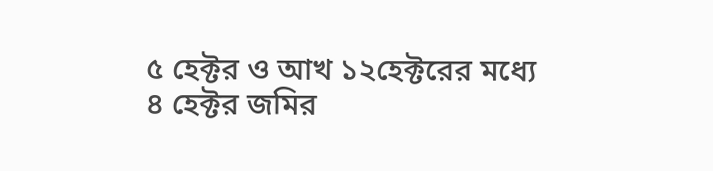৫ হেক্টর ও আখ ১২হেক্টরের মধ্যে ৪ হেক্টর জমির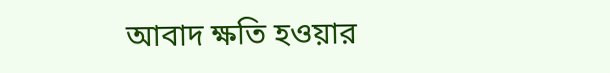আবাদ ক্ষতি হওয়ার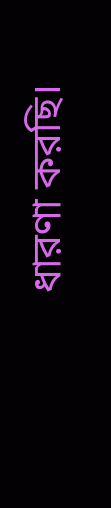ধারণা করছি।